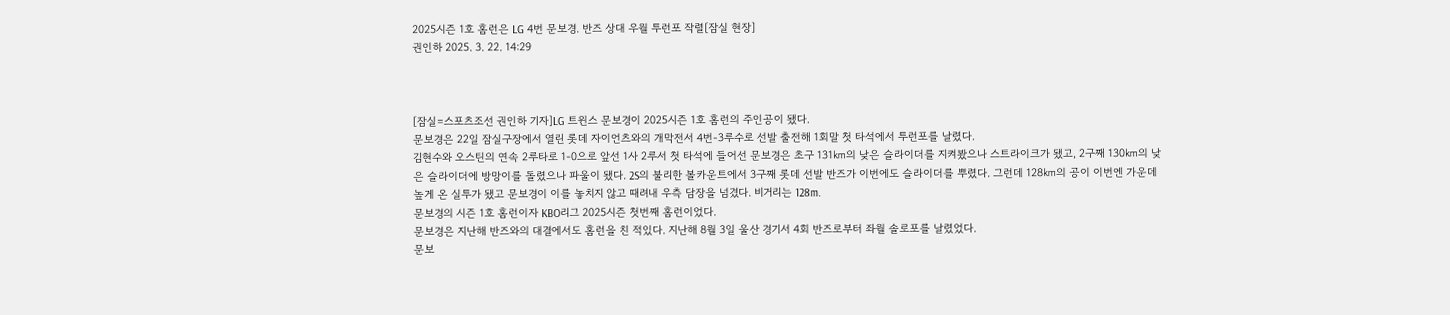2025시즌 1호 홈런은 LG 4번 문보경. 반즈 상대 우월 투런포 작렬[잠실 현장]
권인하 2025. 3. 22. 14:29



[잠실=스포츠조선 권인하 기자]LG 트윈스 문보경이 2025시즌 1호 홈런의 주인공이 됐다.
문보경은 22일 잠실구장에서 열린 롯데 자이언츠와의 개막전서 4번-3루수로 선발 출전해 1회말 첫 타석에서 투런포를 날렸다.
김현수와 오스틴의 연속 2루타로 1-0으로 앞선 1사 2루서 첫 타석에 들어선 문보경은 초구 131㎞의 낮은 슬라이더를 지켜봤으나 스트라이크가 됐고, 2구째 130㎞의 낮은 슬라이더에 방망이를 돌렸으나 파울이 됐다. 2S의 불리한 볼카운트에서 3구째 롯데 선발 반즈가 이번에도 슬라이더를 뿌렸다. 그런데 128㎞의 공이 이번엔 가운데 높게 온 실투가 됐고 문보경이 이를 놓치지 않고 때려내 우측 담장을 넘겼다. 비거리는 128m.
문보경의 시즌 1호 홈런이자 KBO리그 2025시즌 첫번째 홈런이었다.
문보경은 지난해 반즈와의 대결에서도 홈런을 친 적있다. 지난해 8월 3일 울산 경기서 4회 반즈로부터 좌월 솔로포를 날렸었다.
문보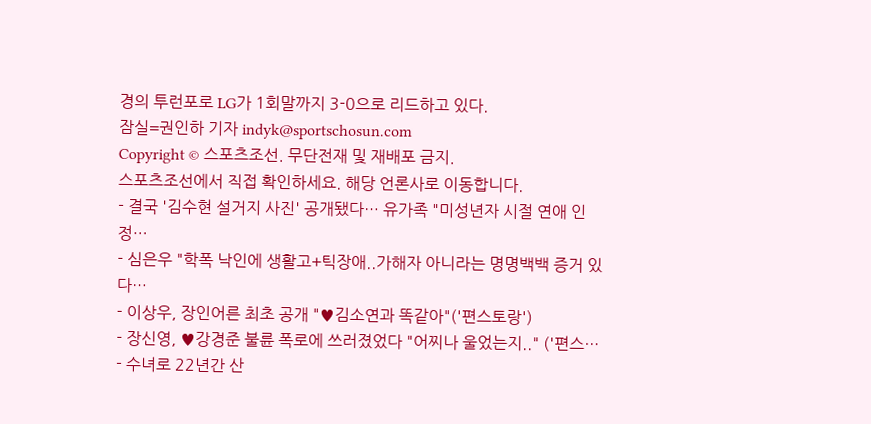경의 투런포로 LG가 1회말까지 3-0으로 리드하고 있다.
잠실=권인하 기자 indyk@sportschosun.com
Copyright © 스포츠조선. 무단전재 및 재배포 금지.
스포츠조선에서 직접 확인하세요. 해당 언론사로 이동합니다.
- 결국 '김수현 설거지 사진' 공개됐다… 유가족 "미성년자 시절 연애 인정…
- 심은우 "학폭 낙인에 생활고+틱장애..가해자 아니라는 명명백백 증거 있다…
- 이상우, 장인어른 최초 공개 "♥김소연과 똑같아"('편스토랑')
- 장신영, ♥강경준 불륜 폭로에 쓰러졌었다 "어찌나 울었는지.." ('편스…
- 수녀로 22년간 산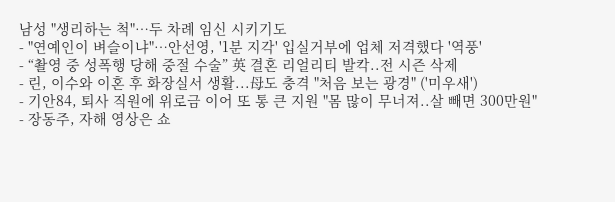남성 "생리하는 척"…두 차례 임신 시키기도
- "연예인이 벼슬이냐"…안선영, '1분 지각' 입실거부에 업체 저격했다 '역풍'
- “촬영 중 성폭행 당해 중절 수술” 英 결혼 리얼리티 발칵..전 시즌 삭제
- 린, 이수와 이혼 후 화장실서 생활...母도 충격 "처음 보는 광경" ('미우새')
- 기안84, 퇴사 직원에 위로금 이어 또 통 큰 지원 "몸 많이 무너져..살 빼면 300만원"
- 장동주, 자해 영상은 쇼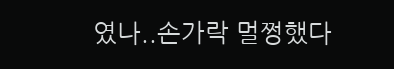였나..손가락 멀쩡했다